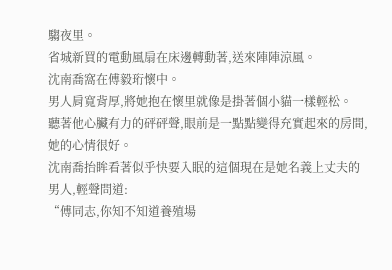騶夜里。
省城新買的電動風扇在床邊轉動著,送來陣陣涼風。
沈南喬窩在傅毅珩懷中。
男人肩寬背厚,將她抱在懷里就像是掛著個小貓一樣輕松。
聽著他心臟有力的砰砰聲,眼前是一點點變得充實起來的房間,她的心情很好。
沈南喬抬眸看著似乎快要入眠的這個現在是她名義上丈夫的男人,輕聲問道:
“傅同志,你知不知道養殖場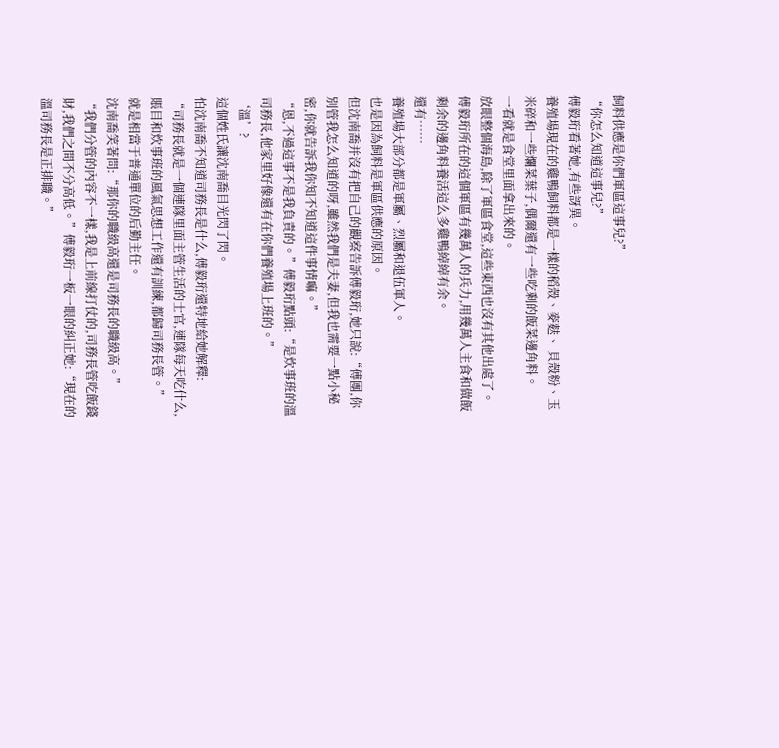飼料供應是你們軍區這事兒?”
“你怎么知道這事兒?”
傅毅珩看著她,有些訝異。
養殖場現在的雞鴨飼料都是一樣的稻殼、麥麩、 貝殼粉、玉米碎和一些爛菜葉子,偶爾還有一些吃剩的飯菜邊角料。
一看就是食堂里面拿出來的。
放眼整個海島,除了軍區食堂,這些東西也沒有其他出處了。
傅毅珩所在的這個軍區有幾萬人的兵力,用幾萬人主食和做飯剩余的邊角料養活這么多雞鴨綽綽有余。
還有……
養殖場大部分都是軍屬、烈屬和退伍軍人。
也是因為飼料是軍區供應的原因。
但沈南喬并沒有把自己的觀察告訴傅毅珩,她只說:“傅團,你別管我怎么知道的呀,雖然我們是夫妻,但我也需要一點小秘密,你就告訴我你知不知道這件事情嘛。”
“恩,不過這事不是我負責的。”傅毅珩點頭:“是炊事班的溫司務長,他家里好像還有在你們養殖場上班的。”
‘溫’?
這個姓氏讓沈南喬目光閃了閃。
怕沈南喬不知道司務長是什么,傅毅珩還特地給她解釋:
“司務長就是一個連隊里面主管生活的士官,連隊每天吃什么,賬目和炊事班的風氣思想工作還有訓練,都歸司務長管。”
就是相當于普通單位的后勤主任。
沈南喬笑著問:“那你的職級高還是司務長的職級高。”
“我們分管的內容不一樣,我是上前線打仗的,司務長管吃飯錢財,我們之間不分高低。”傅毅珩一板一眼的糾正她:“現在的溫司務長是正排職。”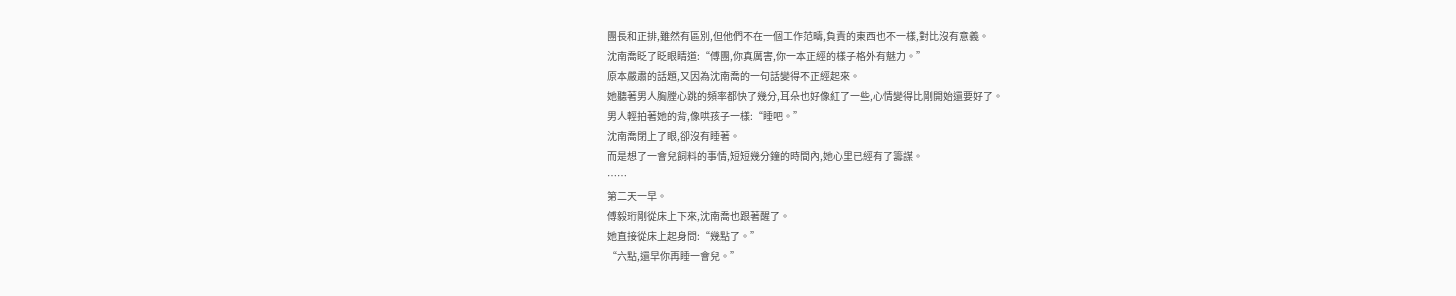團長和正排,雖然有區別,但他們不在一個工作范疇,負責的東西也不一樣,對比沒有意義。
沈南喬眨了眨眼睛道:“傅團,你真厲害,你一本正經的樣子格外有魅力。”
原本嚴肅的話題,又因為沈南喬的一句話變得不正經起來。
她聽著男人胸膛心跳的頻率都快了幾分,耳朵也好像紅了一些,心情變得比剛開始還要好了。
男人輕拍著她的背,像哄孩子一樣:“睡吧。”
沈南喬閉上了眼,卻沒有睡著。
而是想了一會兒飼料的事情,短短幾分鐘的時間內,她心里已經有了籌謀。
……
第二天一早。
傅毅珩剛從床上下來,沈南喬也跟著醒了。
她直接從床上起身問:“幾點了。”
“六點,還早你再睡一會兒。”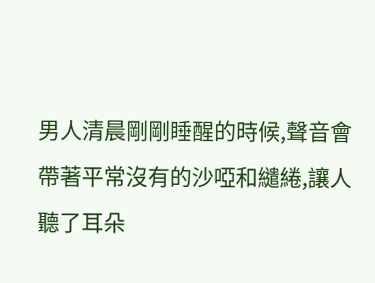男人清晨剛剛睡醒的時候,聲音會帶著平常沒有的沙啞和繾綣,讓人聽了耳朵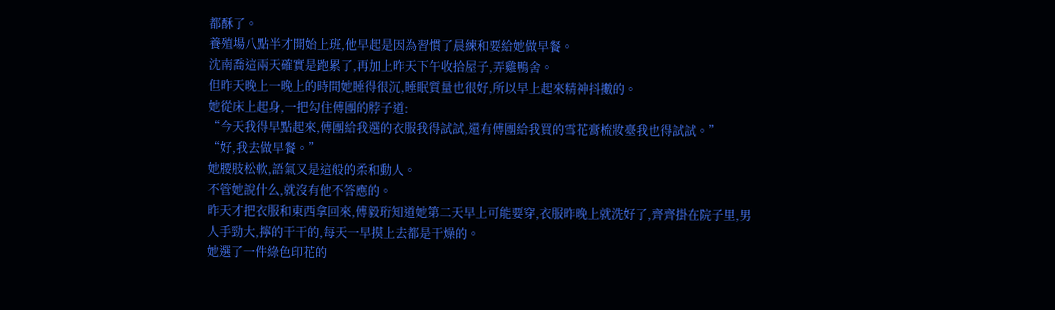都酥了。
養殖場八點半才開始上班,他早起是因為習慣了晨練和要給她做早餐。
沈南喬這兩天確實是跑累了,再加上昨天下午收拾屋子,弄雞鴨舍。
但昨天晚上一晚上的時間她睡得很沉,睡眠質量也很好,所以早上起來精神抖擻的。
她從床上起身,一把勾住傅團的脖子道:
“今天我得早點起來,傅團給我選的衣服我得試試,還有傅團給我買的雪花膏梳妝臺我也得試試。”
“好,我去做早餐。”
她腰肢松軟,語氣又是這般的柔和動人。
不管她說什么,就沒有他不答應的。
昨天才把衣服和東西拿回來,傅毅珩知道她第二天早上可能要穿,衣服昨晚上就洗好了,齊齊掛在院子里,男人手勁大,擰的干干的,每天一早摸上去都是干燥的。
她選了一件綠色印花的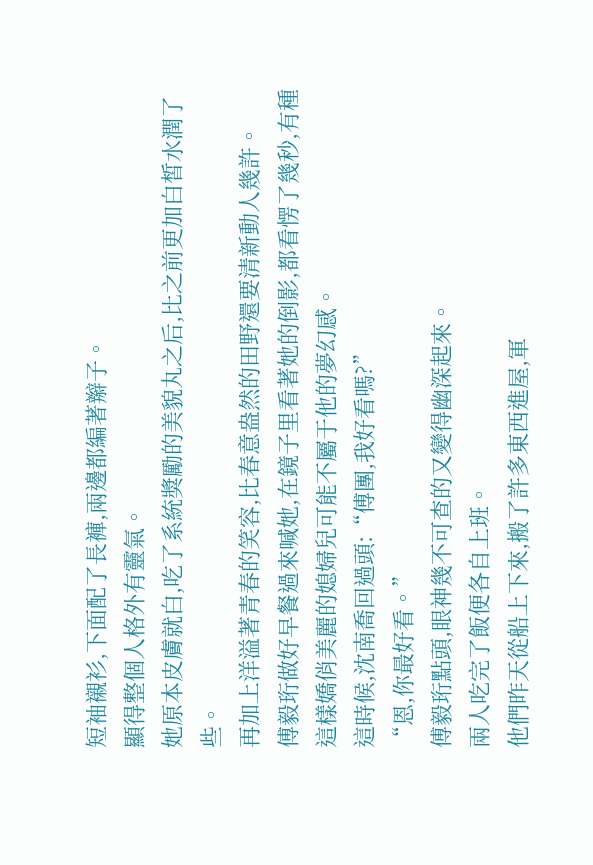短袖襯衫,下面配了長褲,兩邊都編著辮子。
顯得整個人格外有靈氣。
她原本皮膚就白,吃了系統獎勵的美貌丸之后,比之前更加白皙水潤了些。
再加上洋溢著青春的笑容,比春意盎然的田野還要清新動人幾許。
傅毅珩做好早餐過來喊她,在鏡子里看著她的倒影,都看愣了幾秒,有種這樣嬌俏美麗的媳婦兒可能不屬于他的夢幻感。
這時候,沈南喬回過頭:“傅團,我好看嗎?”
“恩,你最好看。”
傅毅珩點頭,眼神幾不可查的又變得幽深起來。
兩人吃完了飯便各自上班。
他們昨天從船上下來,搬了許多東西進屋,軍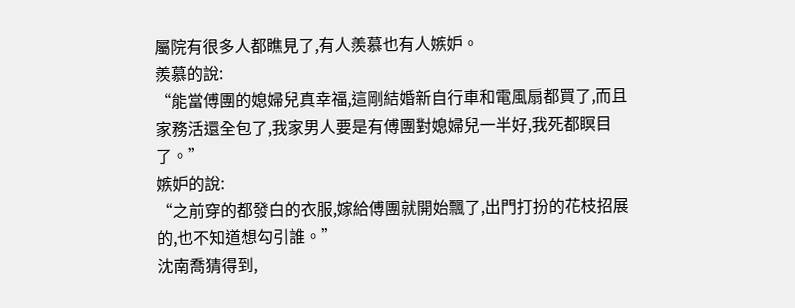屬院有很多人都瞧見了,有人羨慕也有人嫉妒。
羨慕的說:
“能當傅團的媳婦兒真幸福,這剛結婚新自行車和電風扇都買了,而且家務活還全包了,我家男人要是有傅團對媳婦兒一半好,我死都瞑目了。”
嫉妒的說:
“之前穿的都發白的衣服,嫁給傅團就開始飄了,出門打扮的花枝招展的,也不知道想勾引誰。”
沈南喬猜得到,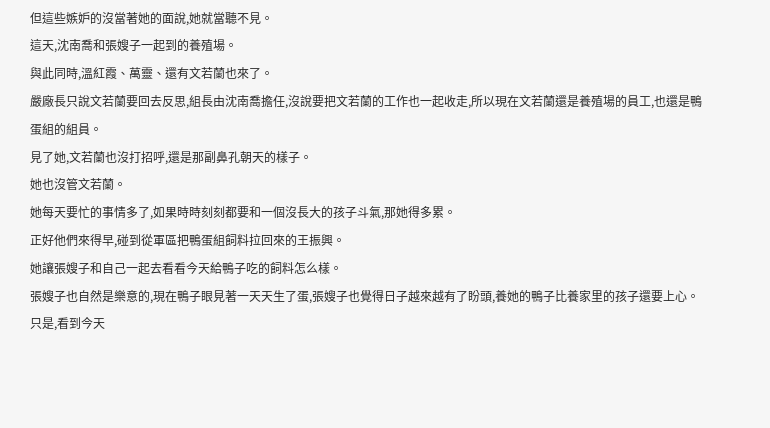但這些嫉妒的沒當著她的面說,她就當聽不見。
這天,沈南喬和張嫂子一起到的養殖場。
與此同時,溫紅霞、萬靈、還有文若蘭也來了。
嚴廠長只說文若蘭要回去反思,組長由沈南喬擔任,沒說要把文若蘭的工作也一起收走,所以現在文若蘭還是養殖場的員工,也還是鴨蛋組的組員。
見了她,文若蘭也沒打招呼,還是那副鼻孔朝天的樣子。
她也沒管文若蘭。
她每天要忙的事情多了,如果時時刻刻都要和一個沒長大的孩子斗氣,那她得多累。
正好他們來得早,碰到從軍區把鴨蛋組飼料拉回來的王振興。
她讓張嫂子和自己一起去看看今天給鴨子吃的飼料怎么樣。
張嫂子也自然是樂意的,現在鴨子眼見著一天天生了蛋,張嫂子也覺得日子越來越有了盼頭,養她的鴨子比養家里的孩子還要上心。
只是,看到今天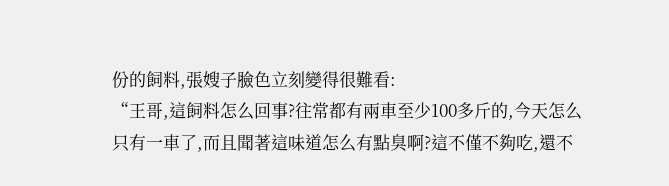份的飼料,張嫂子臉色立刻變得很難看:
“王哥,這飼料怎么回事?往常都有兩車至少100多斤的,今天怎么只有一車了,而且聞著這味道怎么有點臭啊?這不僅不夠吃,還不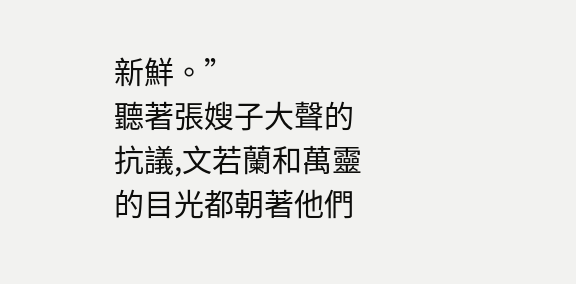新鮮。”
聽著張嫂子大聲的抗議,文若蘭和萬靈的目光都朝著他們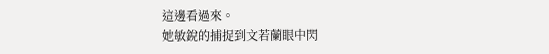這邊看過來。
她敏銳的捕捉到文若蘭眼中閃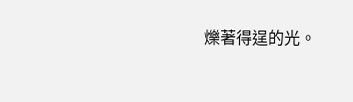爍著得逞的光。